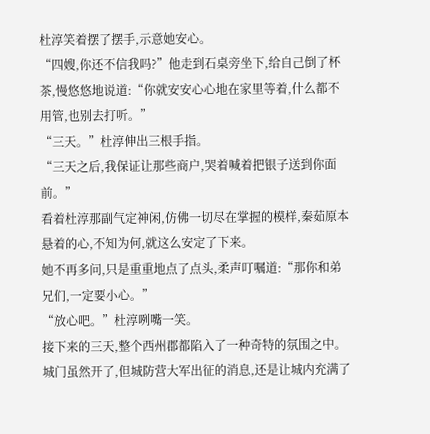杜淳笑着摆了摆手,示意她安心。
“四嫂,你还不信我吗?”他走到石桌旁坐下,给自己倒了杯茶,慢悠悠地说道:“你就安安心心地在家里等着,什么都不用管,也别去打听。”
“三天。”杜淳伸出三根手指。
“三天之后,我保证让那些商户,哭着喊着把银子送到你面前。”
看着杜淳那副气定神闲,仿佛一切尽在掌握的模样,秦茹原本悬着的心,不知为何,就这么安定了下来。
她不再多问,只是重重地点了点头,柔声叮嘱道:“那你和弟兄们,一定要小心。”
“放心吧。”杜淳咧嘴一笑。
接下来的三天,整个西州郡都陷入了一种奇特的氛围之中。
城门虽然开了,但城防营大军出征的消息,还是让城内充满了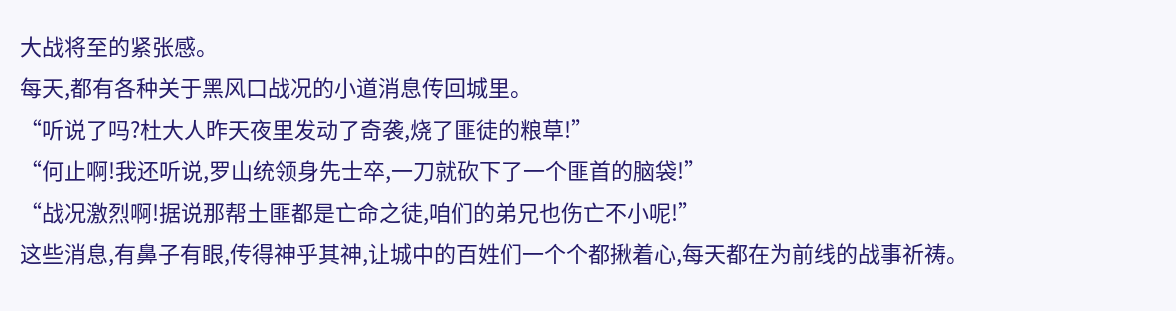大战将至的紧张感。
每天,都有各种关于黑风口战况的小道消息传回城里。
“听说了吗?杜大人昨天夜里发动了奇袭,烧了匪徒的粮草!”
“何止啊!我还听说,罗山统领身先士卒,一刀就砍下了一个匪首的脑袋!”
“战况激烈啊!据说那帮土匪都是亡命之徒,咱们的弟兄也伤亡不小呢!”
这些消息,有鼻子有眼,传得神乎其神,让城中的百姓们一个个都揪着心,每天都在为前线的战事祈祷。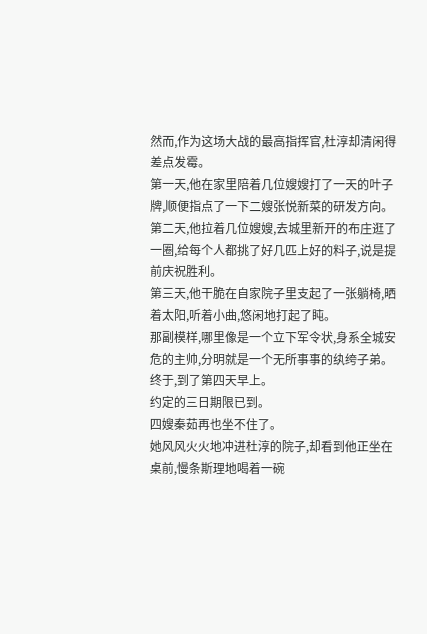然而,作为这场大战的最高指挥官,杜淳却清闲得差点发霉。
第一天,他在家里陪着几位嫂嫂打了一天的叶子牌,顺便指点了一下二嫂张悦新菜的研发方向。
第二天,他拉着几位嫂嫂,去城里新开的布庄逛了一圈,给每个人都挑了好几匹上好的料子,说是提前庆祝胜利。
第三天,他干脆在自家院子里支起了一张躺椅,晒着太阳,听着小曲,悠闲地打起了盹。
那副模样,哪里像是一个立下军令状,身系全城安危的主帅,分明就是一个无所事事的纨绔子弟。
终于,到了第四天早上。
约定的三日期限已到。
四嫂秦茹再也坐不住了。
她风风火火地冲进杜淳的院子,却看到他正坐在桌前,慢条斯理地喝着一碗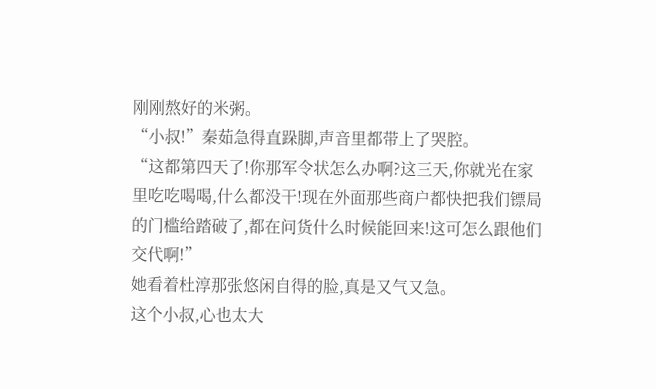刚刚熬好的米粥。
“小叔!”秦茹急得直跺脚,声音里都带上了哭腔。
“这都第四天了!你那军令状怎么办啊?这三天,你就光在家里吃吃喝喝,什么都没干!现在外面那些商户都快把我们镖局的门槛给踏破了,都在问货什么时候能回来!这可怎么跟他们交代啊!”
她看着杜淳那张悠闲自得的脸,真是又气又急。
这个小叔,心也太大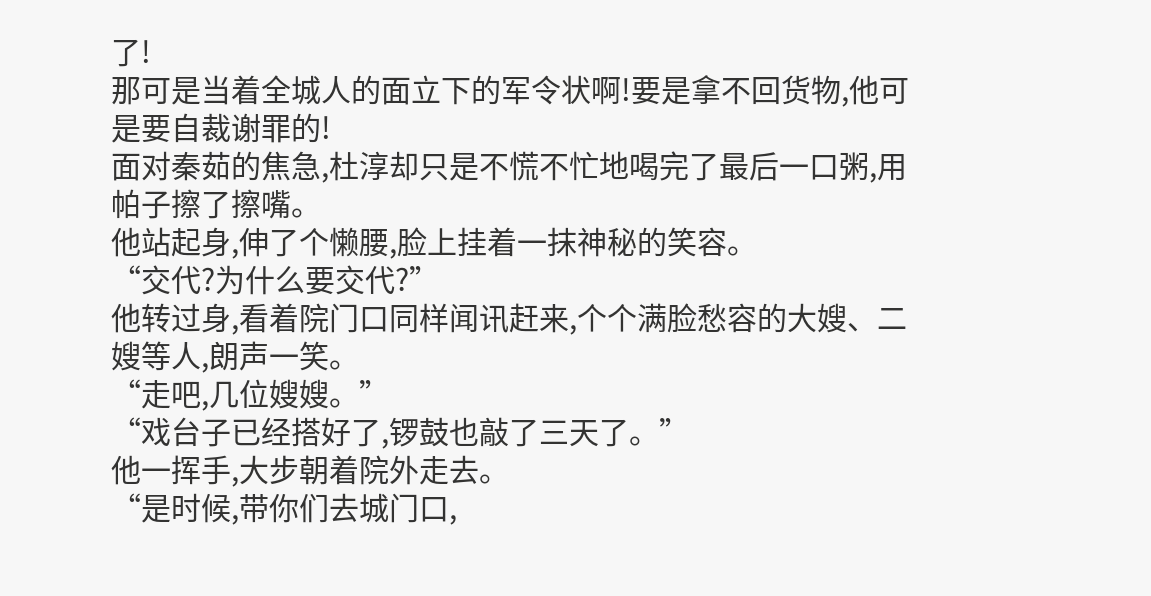了!
那可是当着全城人的面立下的军令状啊!要是拿不回货物,他可是要自裁谢罪的!
面对秦茹的焦急,杜淳却只是不慌不忙地喝完了最后一口粥,用帕子擦了擦嘴。
他站起身,伸了个懒腰,脸上挂着一抹神秘的笑容。
“交代?为什么要交代?”
他转过身,看着院门口同样闻讯赶来,个个满脸愁容的大嫂、二嫂等人,朗声一笑。
“走吧,几位嫂嫂。”
“戏台子已经搭好了,锣鼓也敲了三天了。”
他一挥手,大步朝着院外走去。
“是时候,带你们去城门口,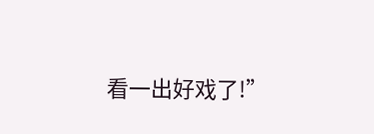看一出好戏了!”